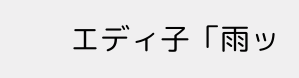エディ子「雨ッ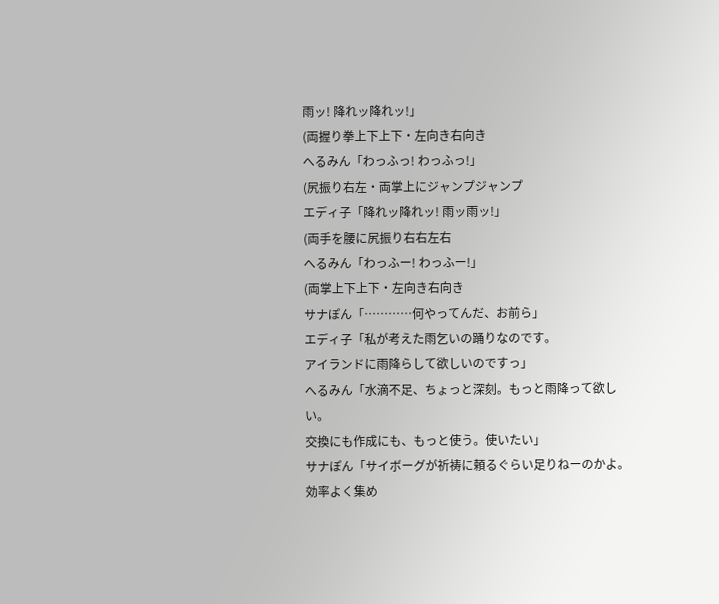雨ッ! 降れッ降れッ!」
(両握り拳上下上下・左向き右向き
へるみん「わっふっ! わっふっ!」
(尻振り右左・両掌上にジャンプジャンプ
エディ子「降れッ降れッ! 雨ッ雨ッ!」
(両手を腰に尻振り右右左右
へるみん「わっふー! わっふー!」
(両掌上下上下・左向き右向き
サナぽん「…………何やってんだ、お前ら」
エディ子「私が考えた雨乞いの踊りなのです。
アイランドに雨降らして欲しいのですっ」
へるみん「水滴不足、ちょっと深刻。もっと雨降って欲しい。
交換にも作成にも、もっと使う。使いたい」
サナぽん「サイボーグが祈祷に頼るぐらい足りねーのかよ。
効率よく集め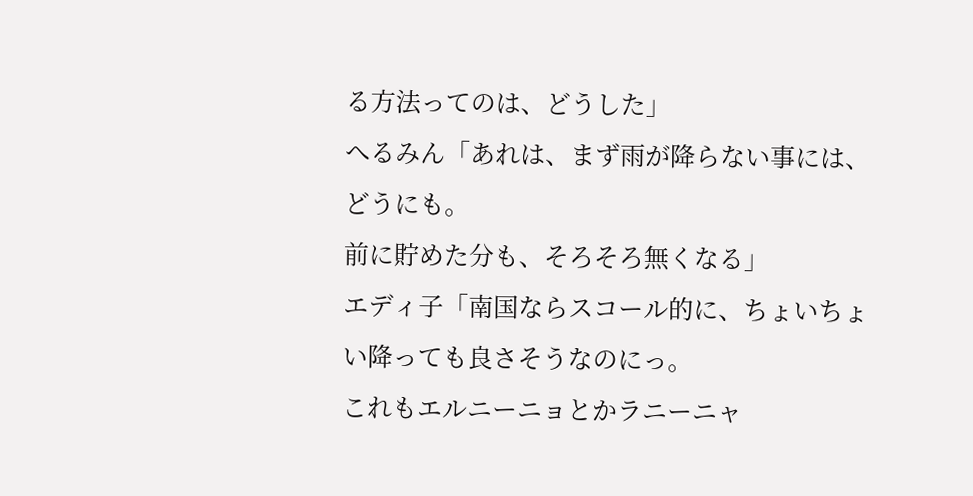る方法ってのは、どうした」
へるみん「あれは、まず雨が降らない事には、どうにも。
前に貯めた分も、そろそろ無くなる」
エディ子「南国ならスコール的に、ちょいちょい降っても良さそうなのにっ。
これもエルニーニョとかラニーニャ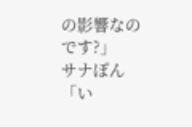の影響なのです?」
サナぽん「い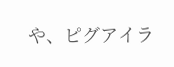や、ピグアイラ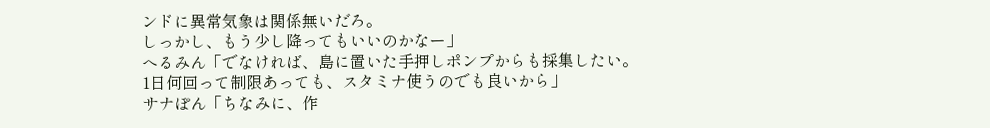ンドに異常気象は関係無いだろ。
しっかし、もう少し降ってもいいのかなー」
へるみん「でなければ、島に置いた手押しポンプからも採集したい。
1日何回って制限あっても、スタミナ使うのでも良いから」
サナぽん「ちなみに、作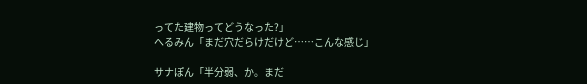ってた建物ってどうなった?」
へるみん「まだ穴だらけだけど……こんな感じ」

サナぽん「半分弱、か。まだ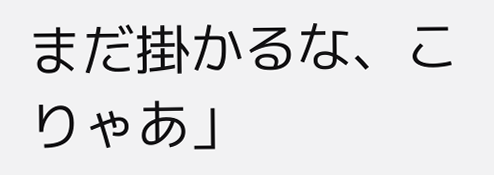まだ掛かるな、こりゃあ」